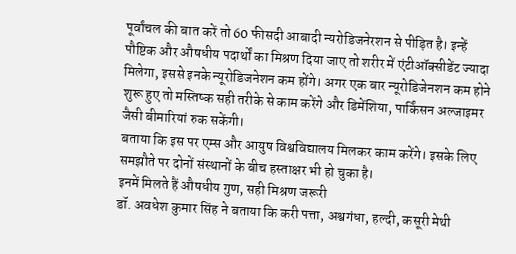पूर्वांचल की बात करें तो 60 फीसदी आबादी न्यरोडिजनेरशन से पीड़ित है। इन्हें पौष्टिक और औषधीय पदार्थों का मिश्रण दिया जाए तो शरीर में एंटीऑक्सीडेंट ज्यादा मिलेगा, इससे इनके न्यूरोडिजनेशन कम होंगे। अगर एक बार न्यूरोडिजेनशन कम होने शुरू हुए तो मस्तिष्क सही तरीके से काम करेंगे और डिमेंशिया, पार्किंसन अल्जाइमर जैसी बीमारियां रुक सकेंगी।
बताया कि इस पर एम्स और आयुष विश्वविद्यालय मिलकर काम करेंगे। इसके लिए समझौते पर दोनों संस्थानों के बीच हस्ताक्षर भी हो चुका है।
इनमें मिलते हैं औषधीय गुण, सही मिश्रण जरूरी
डॉ. अवधेश कुमार सिंह ने बताया कि करी पत्ता, अश्वगंधा, हल्दी, कसूरी मेथी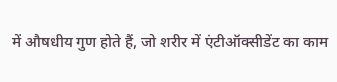में औषधीय गुण होते हैं, जो शरीर में एंटीऑक्सीडेंट का काम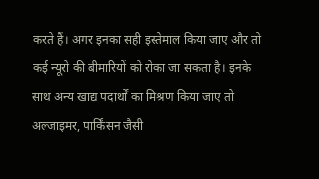करते हैं। अगर इनका सही इस्तेमाल किया जाए और तो कई न्यूरो की बीमारियों को रोका जा सकता है। इनके साथ अन्य खाद्य पदार्थों का मिश्रण किया जाए तो अल्जाइमर, पार्किंसन जैसी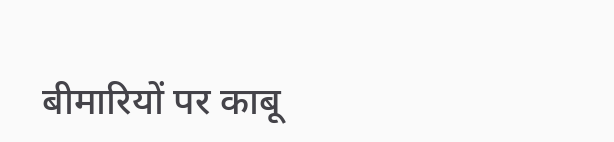बीमारियों पर काबू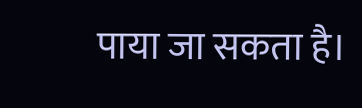पाया जा सकता है।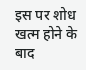इस पर शोध खत्म होने के बाद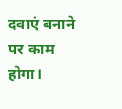दवाएं बनाने पर काम होगा।